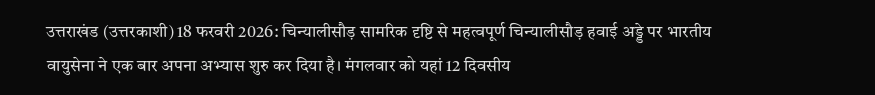उत्तराखंड (उत्तरकाशी) 18 फरवरी 2026: चिन्यालीसौड़ सामरिक दृष्टि से महत्वपूर्ण चिन्यालीसौड़ हवाई अड्डे पर भारतीय वायुसेना ने एक बार अपना अभ्यास शुरु कर दिया है। मंगलवार को यहां 12 दिवसीय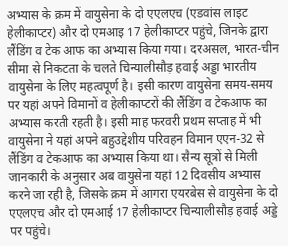अभ्यास के क्रम में वायुसेना के दो एएलएच (एडवांस लाइट हेलीकाप्टर) और दो एमआइ 17 हेलीकाप्टर पहुंचे, जिनके द्वारा लैंडिंग व टेक आफ का अभ्यास किया गया। दरअसल, भारत-चीन सीमा से निकटता के चलते चिन्यालीसौड़ हवाई अड्डा भारतीय वायुसेना के लिए महत्वपूर्ण है। इसी कारण वायुसेना समय-समय पर यहां अपने विमानों व हेलीकाप्टरों की लैंडिंग व टेकआफ का अभ्यास करती रहती है। इसी माह फरवरी प्रथम सप्ताह में भी वायुसेना ने यहां अपने बहुउद्देशीय परिवहन विमान एएन-32 से लैंडिंग व टेकआफ का अभ्यास किया था। सैन्य सूत्रों से मिली जानकारी के अनुसार अब वायुसेना यहां 12 दिवसीय अभ्यास करने जा रही है, जिसके क्रम में आगरा एयरबेस से वायुसेना के दो एएलएच और दो एमआई 17 हेलीकाप्टर चिन्यालीसौड़ हवाई अड्डे पर पहुंचे।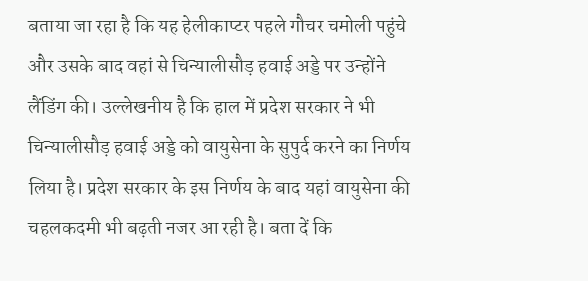बताया जा रहा है कि यह हेलीकाप्टर पहले गौचर चमोली पहुंचे और उसके बाद वहां से चिन्यालीसौड़ हवाई अड्डे पर उन्होंने लैंडिंग की। उल्लेखनीय है कि हाल में प्रदेश सरकार ने भी चिन्यालीसौड़ हवाई अड्डे को वायुसेना के सुपुर्द करने का निर्णय लिया है। प्रदेश सरकार के इस निर्णय के बाद यहां वायुसेना की चहलकदमी भी बढ़ती नजर आ रही है। बता दें कि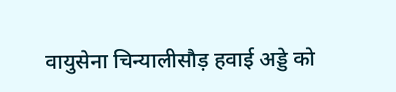वायुसेना चिन्यालीसौड़ हवाई अड्डे को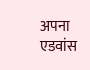अपना एडवांस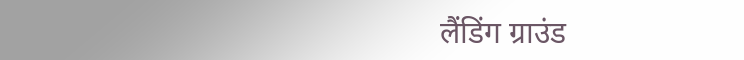लैंडिंग ग्राउंड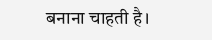बनाना चाहती है।